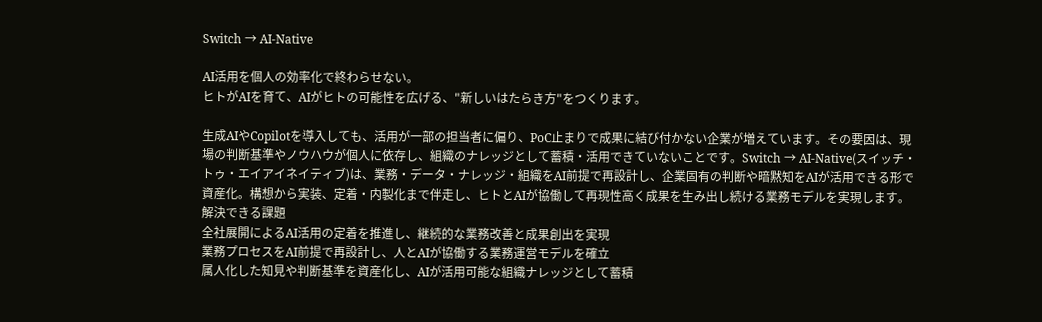Switch → AI-Native

AI活用を個人の効率化で終わらせない。
ヒトがAIを育て、AIがヒトの可能性を広げる、"新しいはたらき方"をつくります。

生成AIやCopilotを導入しても、活用が一部の担当者に偏り、PoC止まりで成果に結び付かない企業が増えています。その要因は、現場の判断基準やノウハウが個人に依存し、組織のナレッジとして蓄積・活用できていないことです。Switch → AI-Native(スイッチ・トゥ・エイアイネイティブ)は、業務・データ・ナレッジ・組織をAI前提で再設計し、企業固有の判断や暗黙知をAIが活用できる形で資産化。構想から実装、定着・内製化まで伴走し、ヒトとAIが協働して再現性高く成果を生み出し続ける業務モデルを実現します。
解決できる課題
全社展開によるAI活用の定着を推進し、継続的な業務改善と成果創出を実現
業務プロセスをAI前提で再設計し、人とAIが協働する業務運営モデルを確立
属人化した知見や判断基準を資産化し、AIが活用可能な組織ナレッジとして蓄積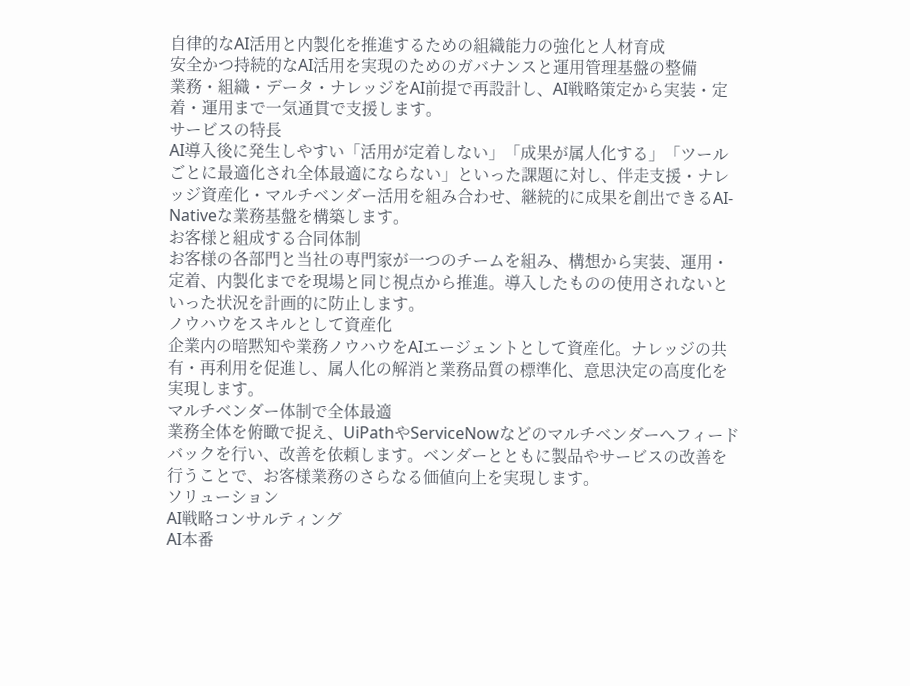自律的なAI活用と内製化を推進するための組織能力の強化と人材育成
安全かつ持続的なAI活用を実現のためのガバナンスと運用管理基盤の整備
業務・組織・データ・ナレッジをAI前提で再設計し、AI戦略策定から実装・定着・運用まで一気通貫で支援します。
サービスの特長
AI導入後に発生しやすい「活用が定着しない」「成果が属人化する」「ツールごとに最適化され全体最適にならない」といった課題に対し、伴走支援・ナレッジ資産化・マルチベンダー活用を組み合わせ、継続的に成果を創出できるAI-Nativeな業務基盤を構築します。
お客様と組成する合同体制
お客様の各部門と当社の専門家が一つのチームを組み、構想から実装、運用・定着、内製化までを現場と同じ視点から推進。導入したものの使用されないといった状況を計画的に防止します。
ノウハウをスキルとして資産化
企業内の暗黙知や業務ノウハウをAIエージェントとして資産化。ナレッジの共有・再利用を促進し、属人化の解消と業務品質の標準化、意思決定の高度化を実現します。
マルチベンダー体制で全体最適
業務全体を俯瞰で捉え、UiPathやServiceNowなどのマルチベンダーへフィードバックを行い、改善を依頼します。ベンダーとともに製品やサービスの改善を行うことで、お客様業務のさらなる価値向上を実現します。
ソリューション
AI戦略コンサルティング
AI本番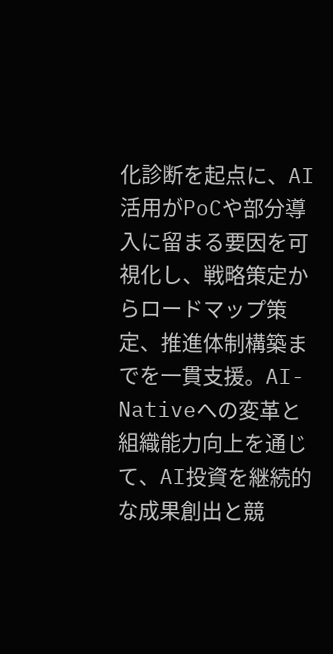化診断を起点に、AI活用がPoCや部分導入に留まる要因を可視化し、戦略策定からロードマップ策定、推進体制構築までを一貫支援。AI-Nativeへの変革と組織能力向上を通じて、AI投資を継続的な成果創出と競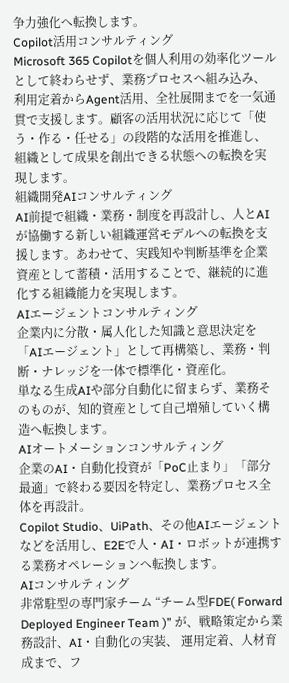争力強化へ転換します。
Copilot活用コンサルティング
Microsoft 365 Copilotを個人利用の効率化ツールとして終わらせず、業務プロセスへ組み込み、利用定着からAgent活用、全社展開までを一気通貫で支援します。顧客の活用状況に応じて「使う・作る・任せる」の段階的な活用を推進し、組織として成果を創出できる状態への転換を実現します。
組織開発AIコンサルティング
AI前提で組織・業務・制度を再設計し、人とAIが協働する新しい組織運営モデルへの転換を支援します。あわせて、実践知や判断基準を企業資産として蓄積・活用することで、継続的に進化する組織能力を実現します。
AIエージェントコンサルティング
企業内に分散・属人化した知識と意思決定を「AIエージェント」として再構築し、業務・判断・ナレッジを一体で標準化・資産化。
単なる生成AIや部分自動化に留まらず、業務そのものが、知的資産として自己増殖していく構造へ転換します。
AIオートメーションコンサルティング
企業のAI・自動化投資が「PoC止まり」「部分最適」で終わる要因を特定し、業務プロセス全体を再設計。
Copilot Studio、UiPath、その他AIエージェントなどを活用し、E2Eで人・AI・ロボットが連携する業務オペレーションへ転換します。
AIコンサルティング
非常駐型の専門家チーム “チーム型FDE( Forward Deployed Engineer Team )” が、戦略策定から業務設計、AI・自動化の実装、 運用定着、人材育成まで、フ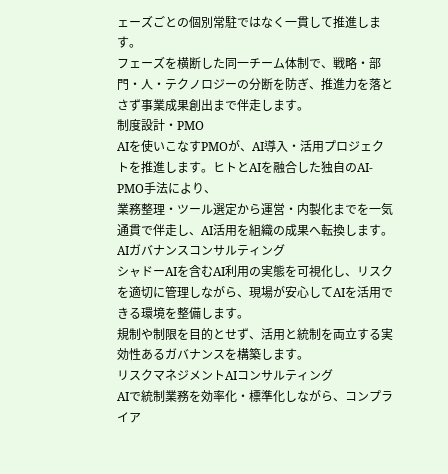ェーズごとの個別常駐ではなく一貫して推進します。
フェーズを横断した同一チーム体制で、戦略・部門・人・テクノロジーの分断を防ぎ、推進力を落とさず事業成果創出まで伴走します。
制度設計・PMO
AIを使いこなすPMOが、AI導入・活用プロジェクトを推進します。ヒトとAIを融合した独自のAI-PMO手法により、
業務整理・ツール選定から運営・内製化までを一気通貫で伴走し、AI活用を組織の成果へ転換します。
AIガバナンスコンサルティング
シャドーAIを含むAI利用の実態を可視化し、リスクを適切に管理しながら、現場が安心してAIを活用できる環境を整備します。
規制や制限を目的とせず、活用と統制を両立する実効性あるガバナンスを構築します。
リスクマネジメントAIコンサルティング
AIで統制業務を効率化・標準化しながら、コンプライア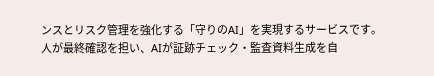ンスとリスク管理を強化する「守りのAI」を実現するサービスです。
人が最終確認を担い、AIが証跡チェック・監査資料生成を自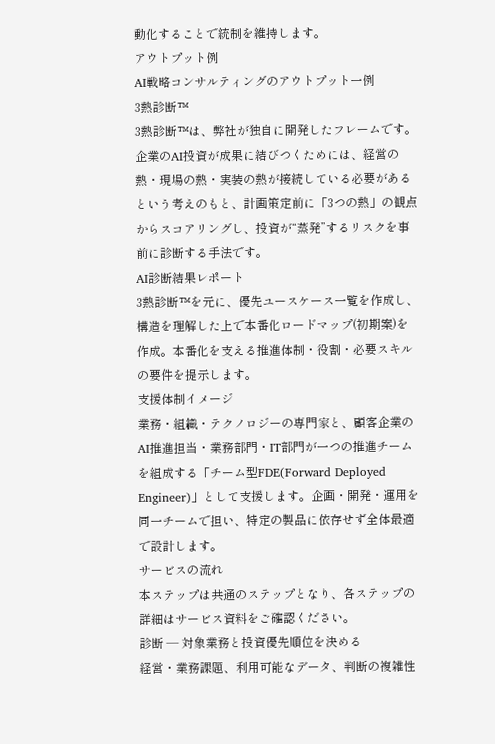動化することで統制を維持します。
アウトプット例
AI戦略コンサルティングのアウトプット一例
3熱診断™
3熱診断™は、弊社が独自に開発したフレームです。企業のAI投資が成果に結びつくためには、経営の熱・現場の熱・実装の熱が接続している必要があるという考えのもと、計画策定前に「3つの熱」の観点からスコアリングし、投資が“蒸発”するリスクを事前に診断する手法です。
AI診断結果レポート
3熱診断™を元に、優先ユースケース一覧を作成し、構造を理解した上で本番化ロードマップ(初期案)を作成。本番化を支える推進体制・役割・必要スキルの要件を提示します。
支援体制イメージ
業務・組織・テクノロジーの専門家と、顧客企業のAI推進担当・業務部門・IT部門が一つの推進チームを組成する「チーム型FDE(Forward Deployed Engineer)」として支援します。企画・開発・運用を同一チームで担い、特定の製品に依存せず全体最適で設計します。
サービスの流れ
本ステップは共通のステップとなり、各ステップの詳細はサービス資料をご確認ください。
診断 ― 対象業務と投資優先順位を決める
経営・業務課題、利用可能なデータ、判断の複雑性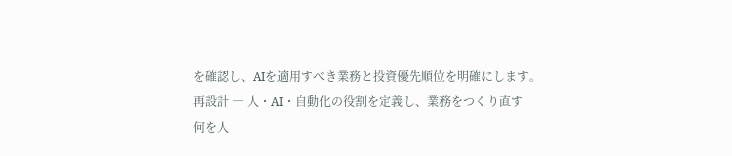を確認し、AIを適用すべき業務と投資優先順位を明確にします。
再設計 ― 人・AI・自動化の役割を定義し、業務をつくり直す
何を人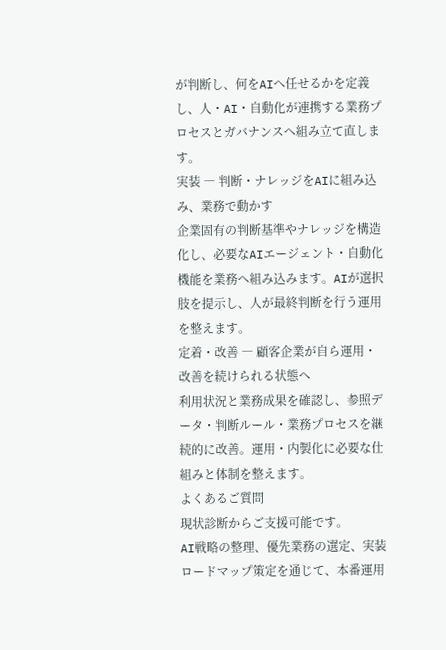が判断し、何をAIへ任せるかを定義し、人・AI・自動化が連携する業務プロセスとガバナンスへ組み立て直します。
実装 ― 判断・ナレッジをAIに組み込み、業務で動かす
企業固有の判断基準やナレッジを構造化し、必要なAIエージェント・自動化機能を業務へ組み込みます。AIが選択肢を提示し、人が最終判断を行う運用を整えます。
定着・改善 ― 顧客企業が自ら運用・改善を続けられる状態へ
利用状況と業務成果を確認し、参照データ・判断ルール・業務プロセスを継続的に改善。運用・内製化に必要な仕組みと体制を整えます。
よくあるご質問
現状診断からご支援可能です。
AI戦略の整理、優先業務の選定、実装ロードマップ策定を通じて、本番運用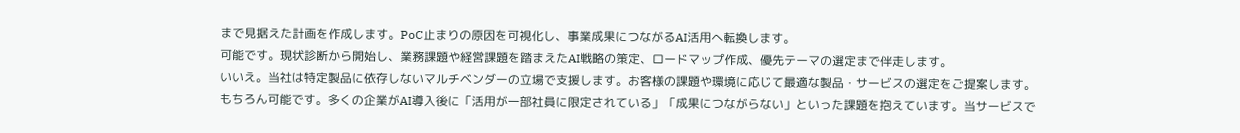まで見据えた計画を作成します。PoC止まりの原因を可視化し、事業成果につながるAI活用へ転換します。
可能です。現状診断から開始し、業務課題や経営課題を踏まえたAI戦略の策定、ロードマップ作成、優先テーマの選定まで伴走します。
いいえ。当社は特定製品に依存しないマルチベンダーの立場で支援します。お客様の課題や環境に応じて最適な製品・サービスの選定をご提案します。
もちろん可能です。多くの企業がAI導入後に「活用が一部社員に限定されている」「成果につながらない」といった課題を抱えています。当サービスで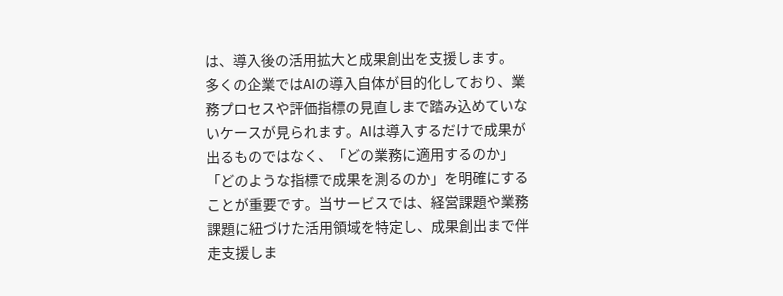は、導入後の活用拡大と成果創出を支援します。
多くの企業ではAIの導入自体が目的化しており、業務プロセスや評価指標の見直しまで踏み込めていないケースが見られます。AIは導入するだけで成果が出るものではなく、「どの業務に適用するのか」「どのような指標で成果を測るのか」を明確にすることが重要です。当サービスでは、経営課題や業務課題に紐づけた活用領域を特定し、成果創出まで伴走支援しま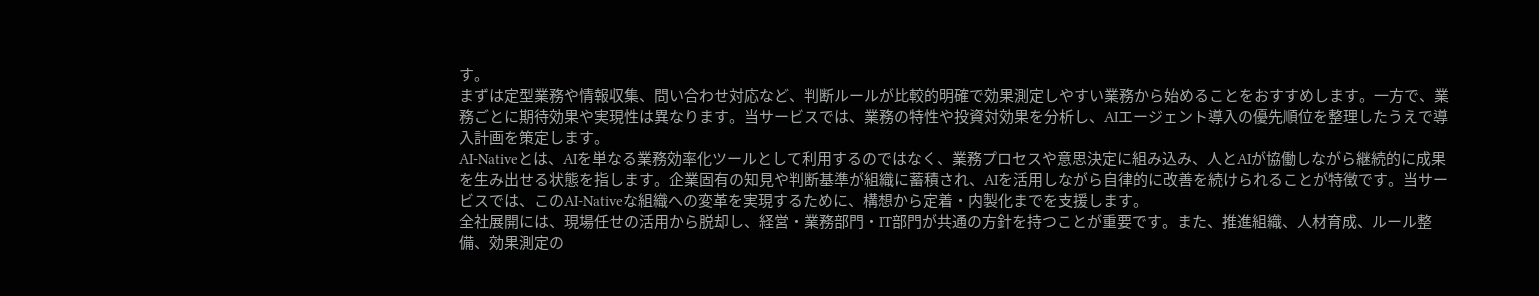す。
まずは定型業務や情報収集、問い合わせ対応など、判断ルールが比較的明確で効果測定しやすい業務から始めることをおすすめします。一方で、業務ごとに期待効果や実現性は異なります。当サービスでは、業務の特性や投資対効果を分析し、AIエージェント導入の優先順位を整理したうえで導入計画を策定します。
AI-Nativeとは、AIを単なる業務効率化ツールとして利用するのではなく、業務プロセスや意思決定に組み込み、人とAIが協働しながら継続的に成果を生み出せる状態を指します。企業固有の知見や判断基準が組織に蓄積され、AIを活用しながら自律的に改善を続けられることが特徴です。当サービスでは、このAI-Nativeな組織への変革を実現するために、構想から定着・内製化までを支援します。
全社展開には、現場任せの活用から脱却し、経営・業務部門・IT部門が共通の方針を持つことが重要です。また、推進組織、人材育成、ルール整備、効果測定の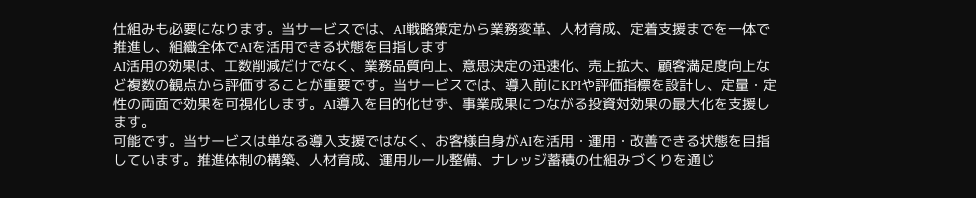仕組みも必要になります。当サービスでは、AI戦略策定から業務変革、人材育成、定着支援までを一体で推進し、組織全体でAIを活用できる状態を目指します
AI活用の効果は、工数削減だけでなく、業務品質向上、意思決定の迅速化、売上拡大、顧客満足度向上など複数の観点から評価することが重要です。当サービスでは、導入前にKPIや評価指標を設計し、定量・定性の両面で効果を可視化します。AI導入を目的化せず、事業成果につながる投資対効果の最大化を支援します。
可能です。当サービスは単なる導入支援ではなく、お客様自身がAIを活用・運用・改善できる状態を目指しています。推進体制の構築、人材育成、運用ルール整備、ナレッジ蓄積の仕組みづくりを通じ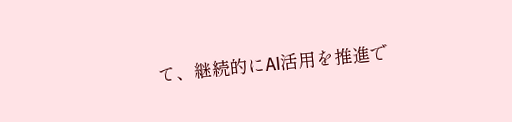て、継続的にAI活用を推進で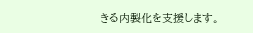きる内製化を支援します。